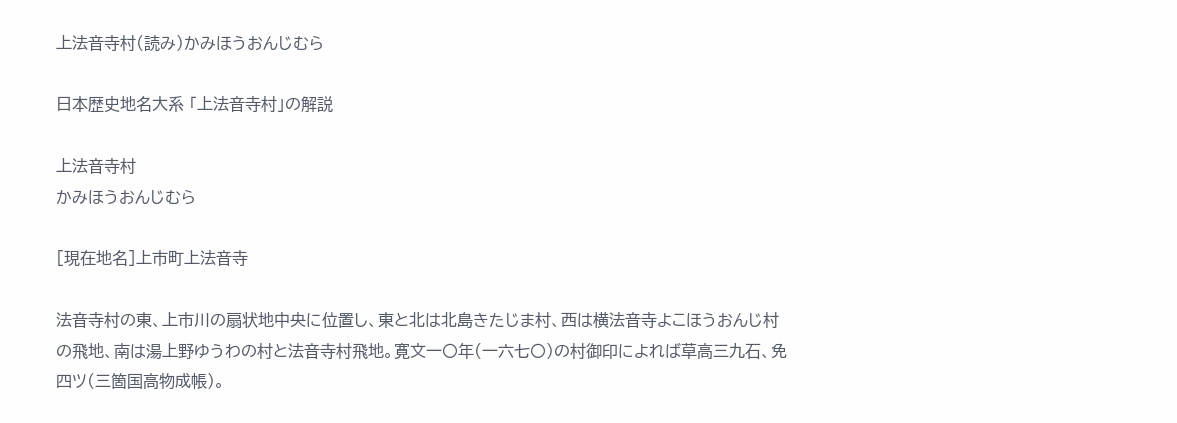上法音寺村(読み)かみほうおんじむら

日本歴史地名大系 「上法音寺村」の解説

上法音寺村
かみほうおんじむら

[現在地名]上市町上法音寺

法音寺村の東、上市川の扇状地中央に位置し、東と北は北島きたじま村、西は横法音寺よこほうおんじ村の飛地、南は湯上野ゆうわの村と法音寺村飛地。寛文一〇年(一六七〇)の村御印によれば草高三九石、免四ツ(三箇国高物成帳)。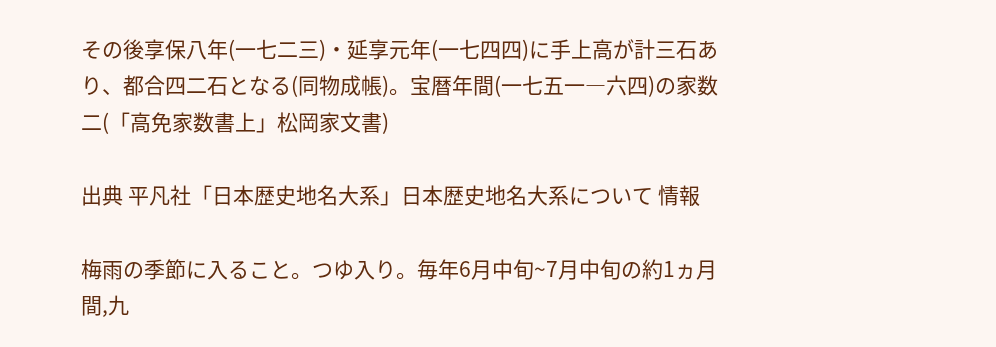その後享保八年(一七二三)・延享元年(一七四四)に手上高が計三石あり、都合四二石となる(同物成帳)。宝暦年間(一七五一―六四)の家数二(「高免家数書上」松岡家文書)

出典 平凡社「日本歴史地名大系」日本歴史地名大系について 情報

梅雨の季節に入ること。つゆ入り。毎年6月中旬~7月中旬の約1ヵ月間,九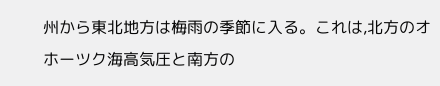州から東北地方は梅雨の季節に入る。これは,北方のオホーツク海高気圧と南方の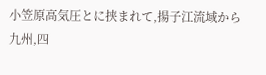小笠原高気圧とに挟まれて,揚子江流域から九州,四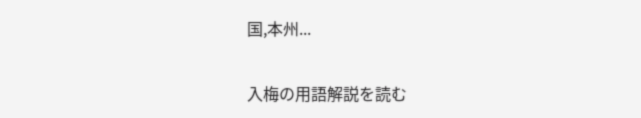国,本州...

入梅の用語解説を読む